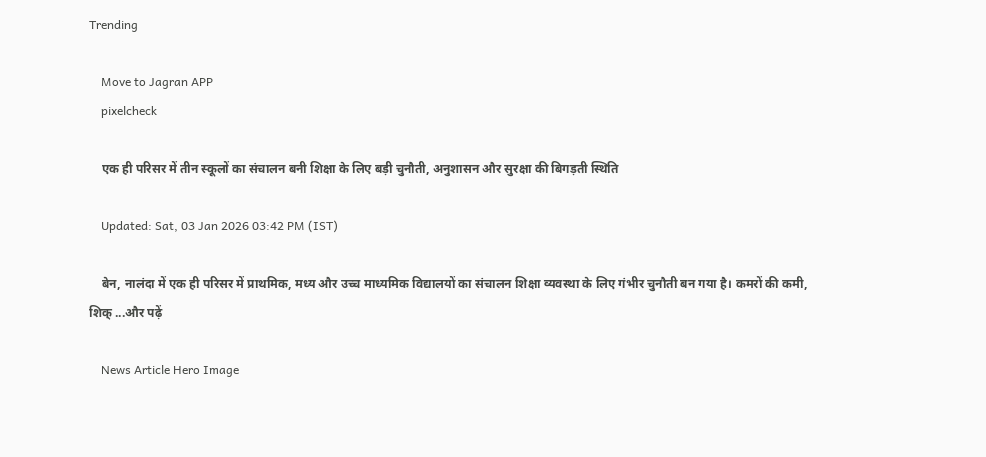Trending

    Move to Jagran APP
    pixelcheck

    एक ही परिसर में तीन स्कूलों का संचालन बनी शिक्षा के लिए बड़ी चुनौती, अनुशासन और सुरक्षा की बिगड़ती स्थिति

    Updated: Sat, 03 Jan 2026 03:42 PM (IST)

    बेन, नालंदा में एक ही परिसर में प्राथमिक, मध्य और उच्च माध्यमिक विद्यालयों का संचालन शिक्षा व्यवस्था के लिए गंभीर चुनौती बन गया है। कमरों की कमी, शिक् ...और पढ़ें

    News Article Hero Image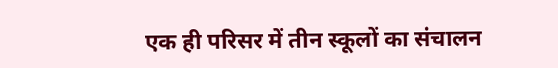एक ही परिसर में तीन स्कूलों का संचालन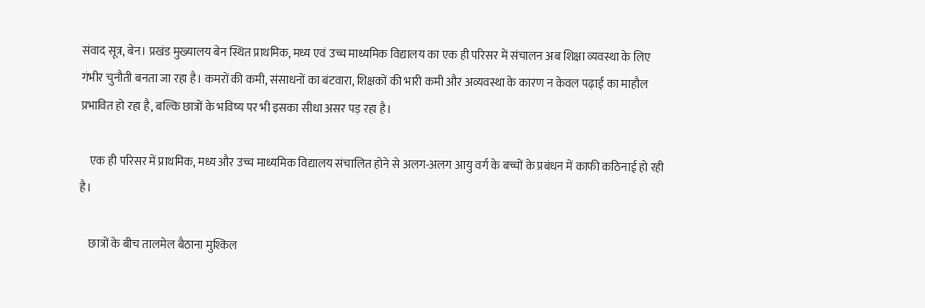संवाद सूत्र, बेन। प्रखंड मुख्यालय बेन स्थित प्राथमिक, मध्य एवं उच्च माध्यमिक विद्यालय का एक ही परिसर में संचालन अब शिक्षा व्यवस्था के लिए गंभीर चुनौती बनता जा रहा है। कमरों की कमी, संसाधनों का बंटवारा, शिक्षकों की भारी कमी और अव्यवस्था के कारण न केवल पढ़ाई का माहौल प्रभावित हो रहा है, बल्कि छात्रों के भविष्य पर भी इसका सीधा असर पड़ रहा है।

    एक ही परिसर में प्राथमिक, मध्य और उच्च माध्यमिक विद्यालय संचालित होने से अलग-अलग आयु वर्ग के बच्चों के प्रबंधन में काफी कठिनाई हो रही है।

    छात्रों के बीच तालमेल बैठाना मुश्किल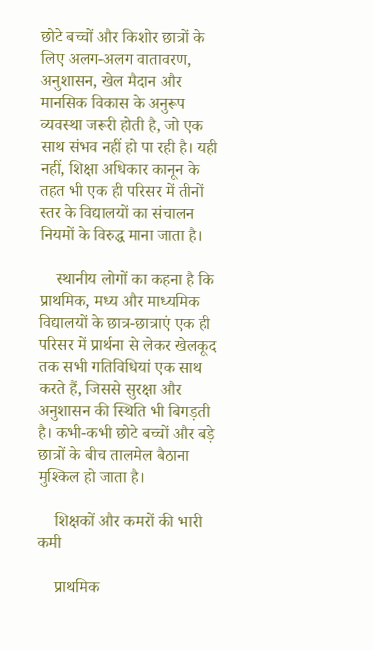छोटे बच्चों और किशोर छात्रों के लिए अलग-अलग वातावरण, अनुशासन, खेल मैदान और मानसिक विकास के अनुरूप व्यवस्था जरूरी होती है, जो एक साथ संभव नहीं हो पा रही है। यही नहीं, शिक्षा अधिकार कानून के तहत भी एक ही परिसर में तीनों स्तर के विद्यालयों का संचालन नियमों के विरुद्ध माना जाता है।

    स्थानीय लोगों का कहना है कि प्राथमिक, मध्य और माध्यमिक विद्यालयों के छात्र-छात्राएं एक ही परिसर में प्रार्थना से लेकर खेलकूद तक सभी गतिविधियां एक साथ करते हैं, जिससे सुरक्षा और अनुशासन की स्थिति भी बिगड़ती है। कभी-कभी छोटे बच्चों और बड़े छात्रों के बीच तालमेल बैठाना मुश्किल हो जाता है।

    शिक्षकों और कमरों की भारी कमी

    प्राथमिक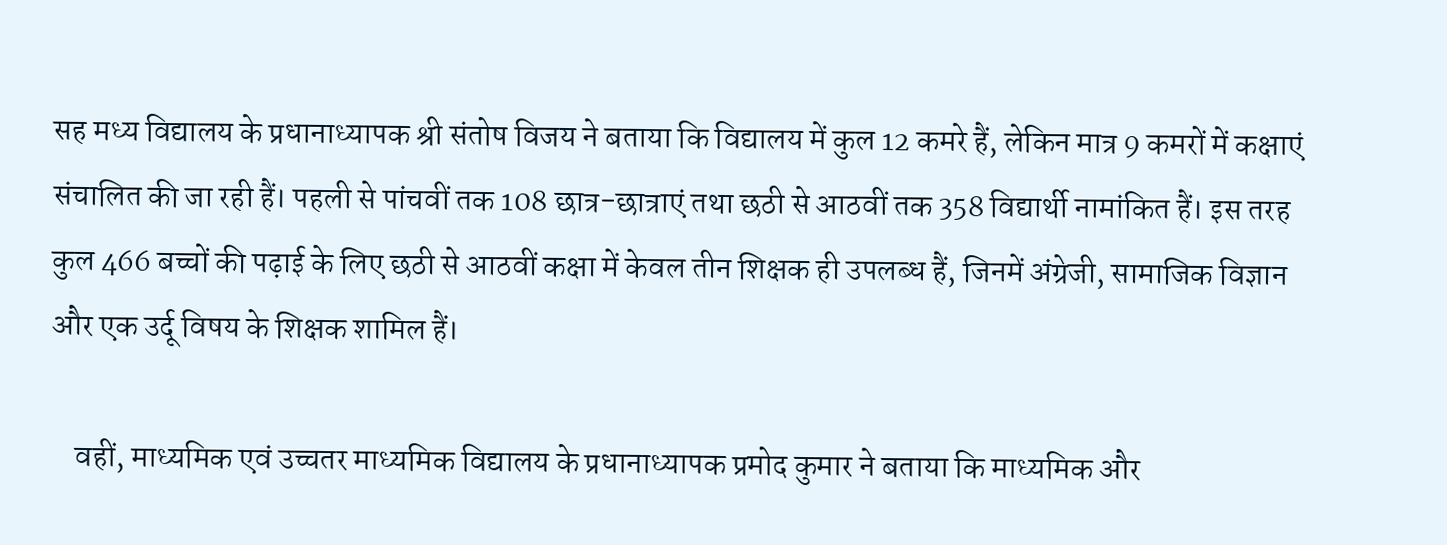सह मध्य विद्यालय के प्रधानाध्यापक श्री संतोष विजय ने बताया कि विद्यालय में कुल 12 कमरे हैं, लेकिन मात्र 9 कमरों में कक्षाएं संचालित की जा रही हैं। पहली से पांचवीं तक 108 छात्र-छात्राएं तथा छठी से आठवीं तक 358 विद्यार्थी नामांकित हैं। इस तरह कुल 466 बच्चों की पढ़ाई के लिए छठी से आठवीं कक्षा में केवल तीन शिक्षक ही उपलब्ध हैं, जिनमें अंग्रेजी, सामाजिक विज्ञान और एक उर्दू विषय के शिक्षक शामिल हैं।

    वहीं, माध्यमिक एवं उच्चतर माध्यमिक विद्यालय के प्रधानाध्यापक प्रमोद कुमार ने बताया कि माध्यमिक और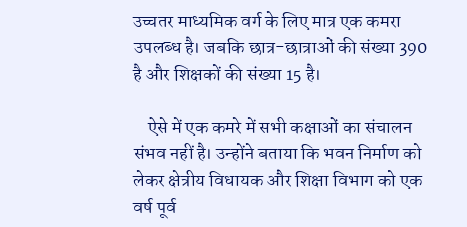उच्चतर माध्यमिक वर्ग के लिए मात्र एक कमरा उपलब्ध है। जबकि छात्र-छात्राओं की संख्या 390 है और शिक्षकों की संख्या 15 है।

    ऐसे में एक कमरे में सभी कक्षाओं का संचालन संभव नहीं है। उन्होंने बताया कि भवन निर्माण को लेकर क्षेत्रीय विधायक और शिक्षा विभाग को एक वर्ष पूर्व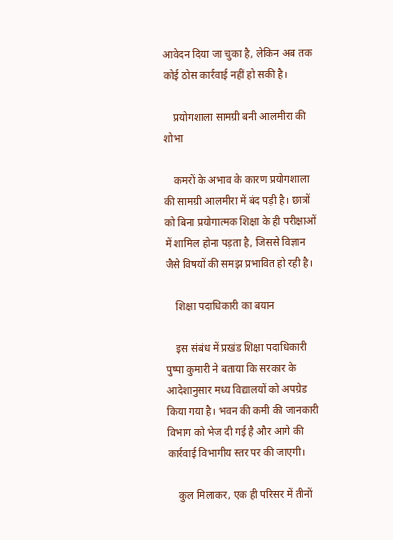आवेदन दिया जा चुका है, लेकिन अब तक कोई ठोस कार्रवाई नहीं हो सकी है।

    प्रयोगशाला सामग्री बनी आलमीरा की शोभा

    कमरों के अभाव के कारण प्रयोगशाला की सामग्री आलमीरा में बंद पड़ी है। छात्रों को बिना प्रयोगात्मक शिक्षा के ही परीक्षाओं में शामिल होना पड़ता है, जिससे विज्ञान जैसे विषयों की समझ प्रभावित हो रही है।

    शिक्षा पदाधिकारी का बयान

    इस संबंध में प्रखंड शिक्षा पदाधिकारी पुष्पा कुमारी ने बताया कि सरकार के आदेशानुसार मध्य विद्यालयों को अपग्रेड किया गया है। भवन की कमी की जानकारी विभाग को भेज दी गई है और आगे की कार्रवाई विभागीय स्तर पर की जाएगी।

    कुल मिलाकर, एक ही परिसर में तीनों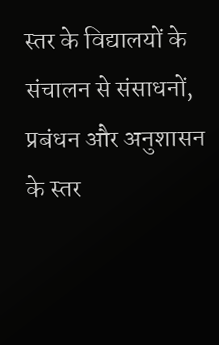स्तर के विद्यालयों के संचालन से संसाधनों, प्रबंधन और अनुशासन के स्तर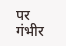पर गंभीर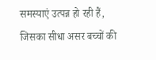समस्याएं उत्पन्न हो रही हैं, जिसका सीधा असर बच्चों की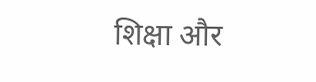शिक्षा और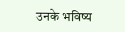उनके भविष्य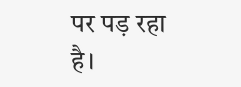पर पड़ रहा है।